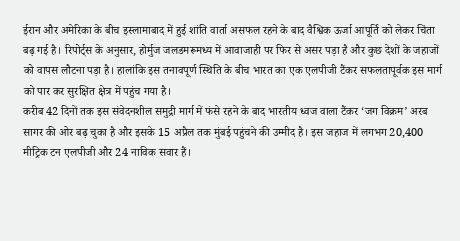ईरान और अमेरिका के बीच इस्लामाबाद में हुई शांति वार्ता असफल रहने के बाद वैश्विक ऊर्जा आपूर्ति को लेकर चिंता बढ़ गई है। रिपोर्ट्स के अनुसार, होर्मुज जलडमरूमध्य में आवाजाही पर फिर से असर पड़ा है और कुछ देशों के जहाजों को वापस लौटना पड़ा है। हालांकि इस तनावपूर्ण स्थिति के बीच भारत का एक एलपीजी टैंकर सफलतापूर्वक इस मार्ग को पार कर सुरक्षित क्षेत्र में पहुंच गया है।
करीब 42 दिनों तक इस संवेदनशील समुद्री मार्ग में फंसे रहने के बाद भारतीय ध्वज वाला टैंकर ‘जग विक्रम’ अरब सागर की ओर बढ़ चुका है और इसके 15 अप्रैल तक मुंबई पहुंचने की उम्मीद है। इस जहाज में लगभग 20,400 मीट्रिक टन एलपीजी और 24 नाविक सवार हैं।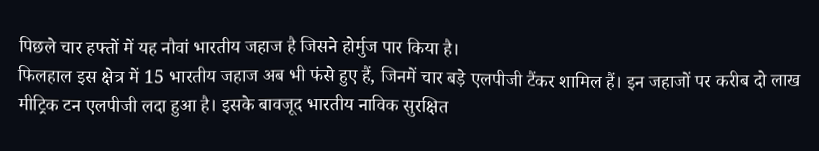पिछले चार हफ्तों में यह नौवां भारतीय जहाज है जिसने होर्मुज पार किया है।
फिलहाल इस क्षेत्र में 15 भारतीय जहाज अब भी फंसे हुए हैं, जिनमें चार बड़े एलपीजी टैंकर शामिल हैं। इन जहाजों पर करीब दो लाख मीट्रिक टन एलपीजी लदा हुआ है। इसके बावजूद भारतीय नाविक सुरक्षित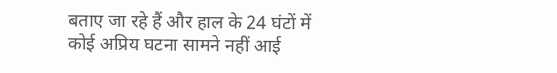बताए जा रहे हैं और हाल के 24 घंटों में कोई अप्रिय घटना सामने नहीं आई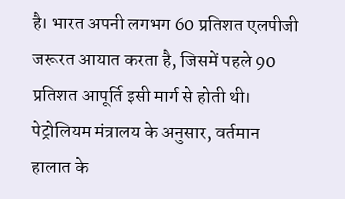है। भारत अपनी लगभग 60 प्रतिशत एलपीजी जरूरत आयात करता है, जिसमें पहले 90 प्रतिशत आपूर्ति इसी मार्ग से होती थी। पेट्रोलियम मंत्रालय के अनुसार, वर्तमान हालात के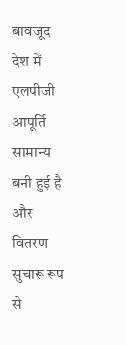बावजूद देश में एलपीजी आपूर्ति सामान्य बनी हुई है और वितरण सुचारू रूप से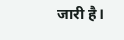जारी है।